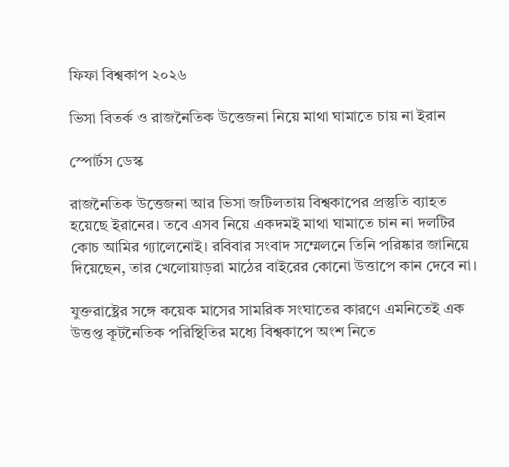ফিফা বিশ্বকাপ ২০২৬

ভিসা বিতর্ক ও রাজনৈতিক উত্তেজনা নিয়ে মাথা ঘামাতে চায় না ইরান

স্পোর্টস ডেস্ক

রাজনৈতিক উত্তেজনা আর ভিসা জটিলতায় বিশ্বকাপের প্রস্তুতি ব্যাহত হয়েছে ইরানের। তবে এসব নিয়ে একদমই মাথা ঘামাতে চান না দলটির কোচ আমির গ্যালেনোই। রবিবার সংবাদ সম্মেলনে তিনি পরিষ্কার জানিয়ে দিয়েছেন, তার খেলোয়াড়রা মাঠের বাইরের কোনো উত্তাপে কান দেবে না।

যুক্তরাষ্ট্রের সঙ্গে কয়েক মাসের সামরিক সংঘাতের কারণে এমনিতেই এক উত্তপ্ত কূটনৈতিক পরিস্থিতির মধ্যে বিশ্বকাপে অংশ নিতে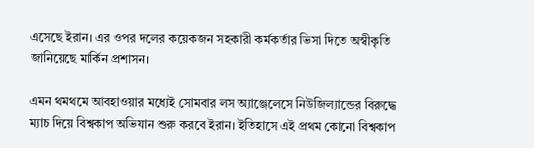এসেছে ইরান। এর ওপর দলের কয়েকজন সহকারী কর্মকর্তার ভিসা দিতে অস্বীকৃতি জানিয়েছে মার্কিন প্রশাসন।

এমন থমথমে আবহাওয়ার মধ্যেই সোমবার লস অ্যাঞ্জেলেসে নিউজিল্যান্ডের বিরুদ্ধে ম্যাচ দিয়ে বিশ্বকাপ অভিযান শুরু করবে ইরান। ইতিহাসে এই প্রথম কোনো বিশ্বকাপ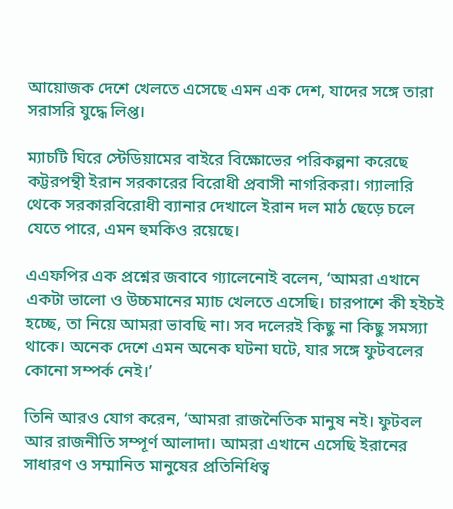আয়োজক দেশে খেলতে এসেছে এমন এক দেশ, যাদের সঙ্গে তারা সরাসরি যুদ্ধে লিপ্ত।

ম্যাচটি ঘিরে স্টেডিয়ামের বাইরে বিক্ষোভের পরিকল্পনা করেছে কট্টরপন্থী ইরান সরকারের বিরোধী প্রবাসী নাগরিকরা। গ্যালারি থেকে সরকারবিরোধী ব্যানার দেখালে ইরান দল মাঠ ছেড়ে চলে যেতে পারে, এমন হুমকিও রয়েছে।

এএফপির এক প্রশ্নের জবাবে গ্যালেনোই বলেন, ‘আমরা এখানে একটা ভালো ও উচ্চমানের ম্যাচ খেলতে এসেছি। চারপাশে কী হইচই হচ্ছে, তা নিয়ে আমরা ভাবছি না। সব দলেরই কিছু না কিছু সমস্যা থাকে। অনেক দেশে এমন অনেক ঘটনা ঘটে, যার সঙ্গে ফুটবলের কোনো সম্পর্ক নেই।’

তিনি আরও যোগ করেন, ‘আমরা রাজনৈতিক মানুষ নই। ফুটবল আর রাজনীতি সম্পূর্ণ আলাদা। আমরা এখানে এসেছি ইরানের সাধারণ ও সম্মানিত মানুষের প্রতিনিধিত্ব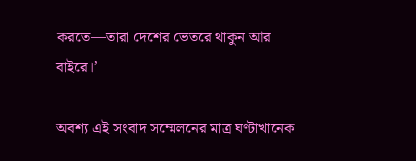করতে—তারা দেশের ভেতরে থাকুন আর বাইরে।’

অবশ্য এই সংবাদ সম্মেলনের মাত্র ঘণ্টাখানেক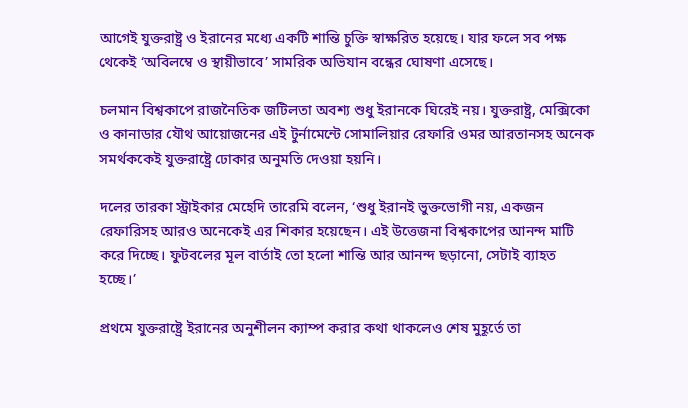আগেই যুক্তরাষ্ট্র ও ইরানের মধ্যে একটি শান্তি চুক্তি স্বাক্ষরিত হয়েছে। যার ফলে সব পক্ষ থেকেই ‘অবিলম্বে ও স্থায়ীভাবে’ সামরিক অভিযান বন্ধের ঘোষণা এসেছে।

চলমান বিশ্বকাপে রাজনৈতিক জটিলতা অবশ্য শুধু ইরানকে ঘিরেই নয়। যুক্তরাষ্ট্র, মেক্সিকো ও কানাডার যৌথ আয়োজনের এই টুর্নামেন্টে সোমালিয়ার রেফারি ওমর আরতানসহ অনেক সমর্থককেই যুক্তরাষ্ট্রে ঢোকার অনুমতি দেওয়া হয়নি।

দলের তারকা স্ট্রাইকার মেহেদি তারেমি বলেন, ‘শুধু ইরানই ভুক্তভোগী নয়, একজন রেফারিসহ আরও অনেকেই এর শিকার হয়েছেন। এই উত্তেজনা বিশ্বকাপের আনন্দ মাটি করে দিচ্ছে। ফুটবলের মূল বার্তাই তো হলো শান্তি আর আনন্দ ছড়ানো, সেটাই ব্যাহত হচ্ছে।’

প্রথমে যুক্তরাষ্ট্রে ইরানের অনুশীলন ক্যাম্প করার কথা থাকলেও শেষ মুহূর্তে তা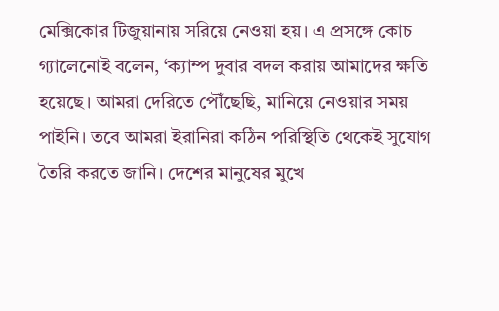মেক্সিকোর টিজুয়ানায় সরিয়ে নেওয়া হয়। এ প্রসঙ্গে কোচ গ্যালেনোই বলেন, ‘ক্যাম্প দুবার বদল করায় আমাদের ক্ষতি হয়েছে। আমরা দেরিতে পৌঁছেছি, মানিয়ে নেওয়ার সময় পাইনি। তবে আমরা ইরানিরা কঠিন পরিস্থিতি থেকেই সুযোগ তৈরি করতে জানি। দেশের মানুষের মুখে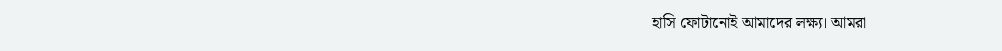হাসি ফোটানোই আমাদের লক্ষ্য। আমরা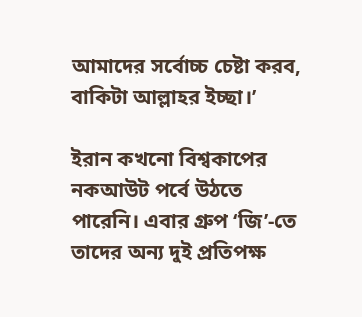আমাদের সর্বোচ্চ চেষ্টা করব, বাকিটা আল্লাহর ইচ্ছা।’

ইরান কখনো বিশ্বকাপের নকআউট পর্বে উঠতে পারেনি। এবার গ্রুপ ‘জি’-তে তাদের অন্য দুই প্রতিপক্ষ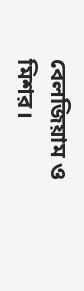বেলজিয়াম ও মিশর।